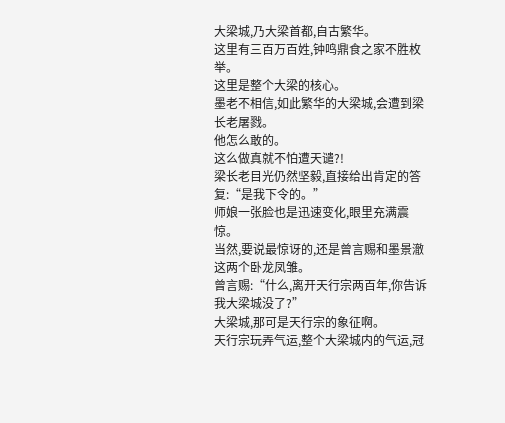大梁城,乃大梁首都,自古繁华。
这里有三百万百姓,钟鸣鼎食之家不胜枚举。
这里是整个大梁的核心。
墨老不相信,如此繁华的大梁城,会遭到梁长老屠戮。
他怎么敢的。
这么做真就不怕遭天谴?!
梁长老目光仍然坚毅,直接给出肯定的答复:“是我下令的。”
师娘一张脸也是迅速变化,眼里充满震惊。
当然,要说最惊讶的,还是曾言赐和墨景澈这两个卧龙凤雏。
曾言赐:“什么,离开天行宗两百年,你告诉我大梁城没了?”
大梁城,那可是天行宗的象征啊。
天行宗玩弄气运,整个大梁城内的气运,冠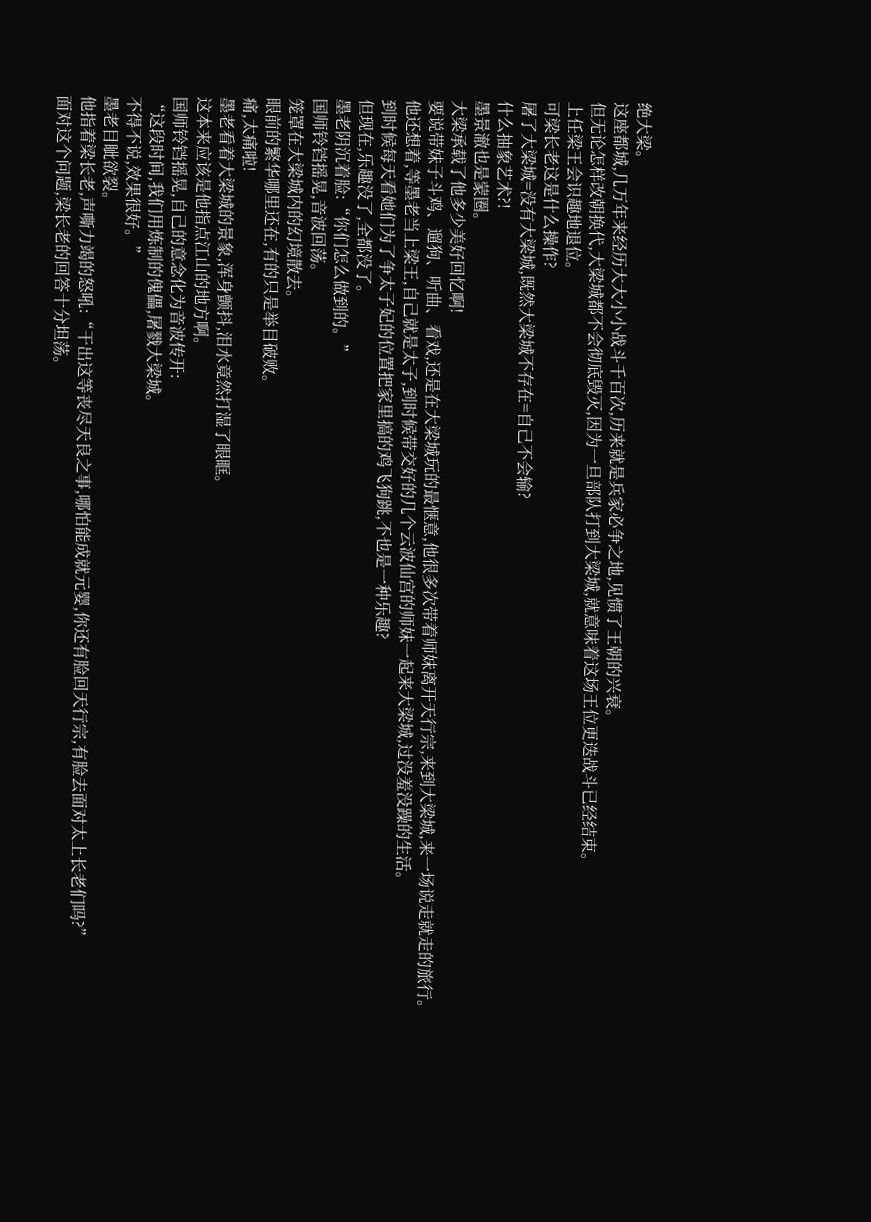绝大梁。
这座都城,几万年来经历大大小小战斗千百次,历来就是兵家必争之地,见惯了王朝的兴衰。
但无论怎样改朝换代,大梁城都不会彻底毁灭,因为一旦部队打到大梁城,就意味着这场王位更迭战斗已经结束。
上任梁王会识趣地退位。
可梁长老这是什么操作?
屠了大梁城=没有大梁城,既然大梁城不存在=自己不会输?
什么抽象艺术?!
墨景澈也是蒙圈。
大梁承载了他多少美好回忆啊!
要说带妹子斗鸡、遛狗、听曲、看戏,还是在大梁城玩的最惬意,他很多次带着师妹离开天行宗,来到大梁城,来一场说走就走的旅行。
他还想着,等墨老当上梁王,自己就是太子,到时候带交好的几个云波仙宫的师妹一起来大梁城,过没羞没躁的生活。
到时候每天看她们为了争太子妃的位置把家里搞的鸡飞狗跳,不也是一种乐趣?
但现在,乐趣没了,全都没了。
墨老阴沉着脸:“你们怎么做到的。”
国师铃铛摇晃,音波回荡。
笼罩在大梁城内的幻境散去。
眼前的繁华哪里还在,有的只是举目破败。
痛,太痛啦!
墨老看着大梁城的景象,浑身颤抖,泪水竟然打湿了眼眶。
这本来应该是他指点江山的地方啊。
国师铃铛摇晃,自己的意念化为音波传开:
“这段时间,我们用炼制的傀儡,屠戮大梁城。
不得不说,效果很好。”
墨老目眦欲裂。
他指着梁长老,声嘶力竭的怒吼:“干出这等丧尽天良之事,哪怕能成就元婴,你还有脸回天行宗,有脸去面对太上长老们吗?”
面对这个问题,梁长老的回答十分坦荡。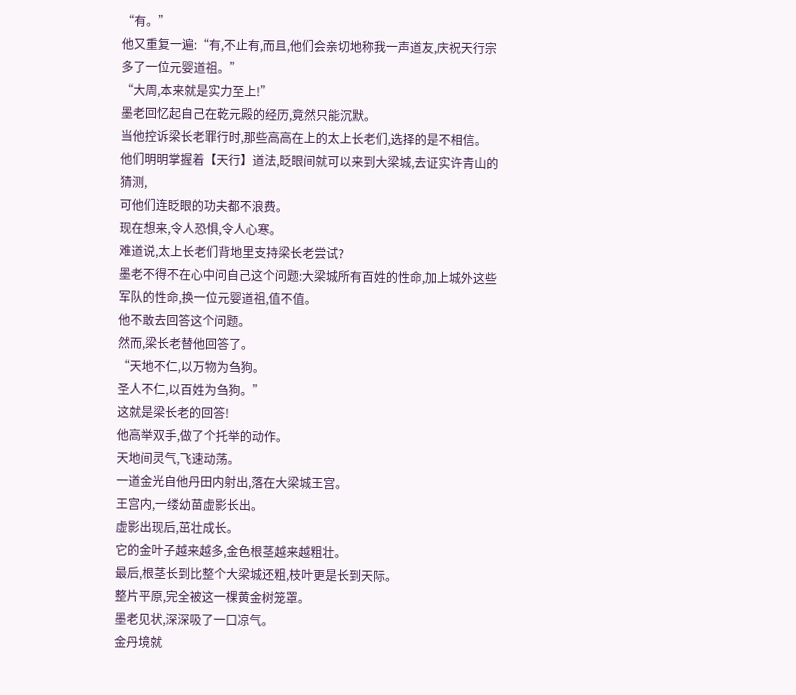“有。”
他又重复一遍:“有,不止有,而且,他们会亲切地称我一声道友,庆祝天行宗多了一位元婴道祖。”
“大周,本来就是实力至上!”
墨老回忆起自己在乾元殿的经历,竟然只能沉默。
当他控诉梁长老罪行时,那些高高在上的太上长老们,选择的是不相信。
他们明明掌握着【天行】道法,眨眼间就可以来到大梁城,去证实许青山的猜测,
可他们连眨眼的功夫都不浪费。
现在想来,令人恐惧,令人心寒。
难道说,太上长老们背地里支持梁长老尝试?
墨老不得不在心中问自己这个问题:大梁城所有百姓的性命,加上城外这些军队的性命,换一位元婴道祖,值不值。
他不敢去回答这个问题。
然而,梁长老替他回答了。
“天地不仁,以万物为刍狗。
圣人不仁,以百姓为刍狗。”
这就是梁长老的回答!
他高举双手,做了个托举的动作。
天地间灵气,飞速动荡。
一道金光自他丹田内射出,落在大梁城王宫。
王宫内,一缕幼苗虚影长出。
虚影出现后,茁壮成长。
它的金叶子越来越多,金色根茎越来越粗壮。
最后,根茎长到比整个大梁城还粗,枝叶更是长到天际。
整片平原,完全被这一棵黄金树笼罩。
墨老见状,深深吸了一口凉气。
金丹境就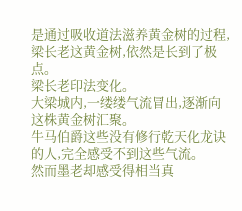是通过吸收道法滋养黄金树的过程,梁长老这黄金树,依然是长到了极点。
梁长老印法变化。
大梁城内,一缕缕气流冒出,逐渐向这株黄金树汇聚。
牛马伯爵这些没有修行乾天化龙诀的人,完全感受不到这些气流。
然而墨老却感受得相当真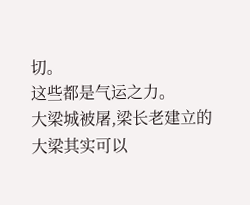切。
这些都是气运之力。
大梁城被屠,梁长老建立的大梁其实可以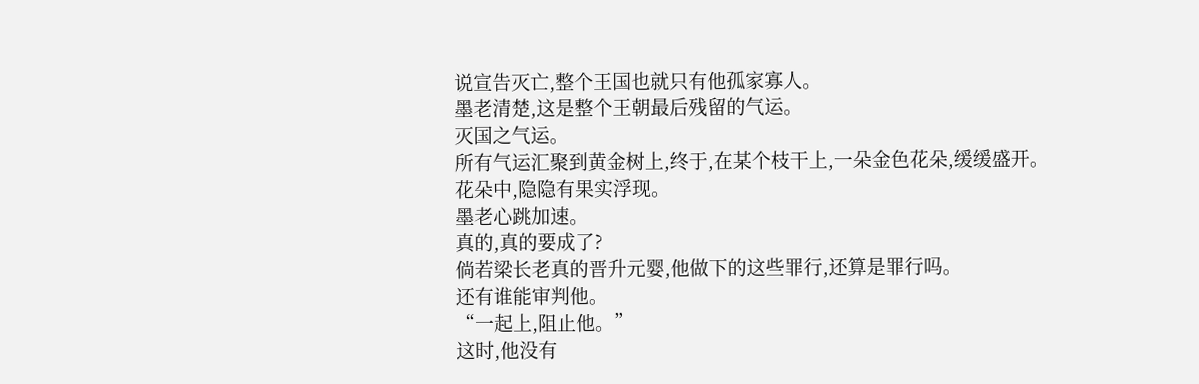说宣告灭亡,整个王国也就只有他孤家寡人。
墨老清楚,这是整个王朝最后残留的气运。
灭国之气运。
所有气运汇聚到黄金树上,终于,在某个枝干上,一朵金色花朵,缓缓盛开。
花朵中,隐隐有果实浮现。
墨老心跳加速。
真的,真的要成了?
倘若梁长老真的晋升元婴,他做下的这些罪行,还算是罪行吗。
还有谁能审判他。
“一起上,阻止他。”
这时,他没有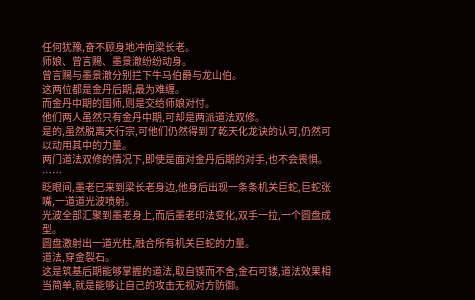任何犹豫,奋不顾身地冲向梁长老。
师娘、曾言赐、墨景澈纷纷动身。
曾言赐与墨景澈分别拦下牛马伯爵与龙山伯。
这两位都是金丹后期,最为难缠。
而金丹中期的国师,则是交给师娘对付。
他们两人虽然只有金丹中期,可却是两派道法双修。
是的,虽然脱离天行宗,可他们仍然得到了乾天化龙诀的认可,仍然可以动用其中的力量。
两门道法双修的情况下,即使是面对金丹后期的对手,也不会畏惧。
……
眨眼间,墨老已来到梁长老身边,他身后出现一条条机关巨蛇,巨蛇张嘴,一道道光波喷射。
光波全部汇聚到墨老身上,而后墨老印法变化,双手一拉,一个圆盘成型。
圆盘激射出一道光柱,融合所有机关巨蛇的力量。
道法,穿金裂石。
这是筑基后期能够掌握的道法,取自锲而不舍,金石可镂,道法效果相当简单,就是能够让自己的攻击无视对方防御。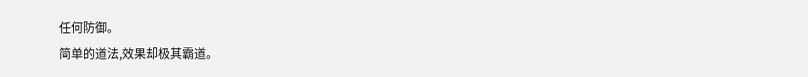任何防御。
简单的道法,效果却极其霸道。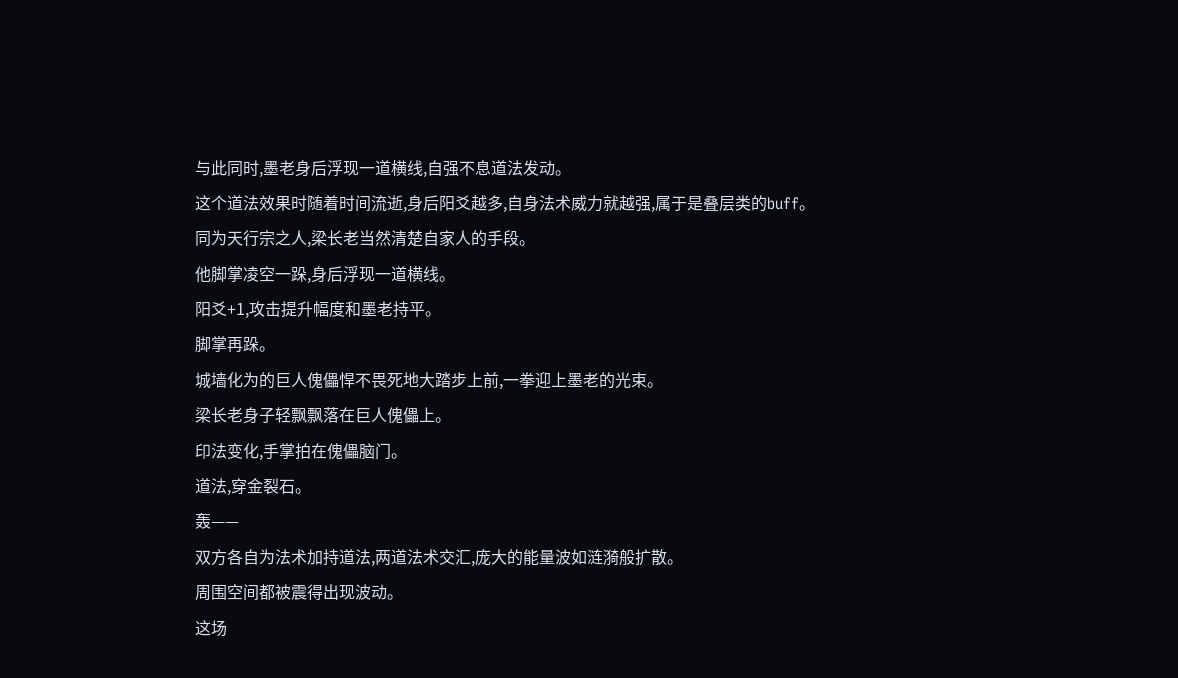与此同时,墨老身后浮现一道横线,自强不息道法发动。
这个道法效果时随着时间流逝,身后阳爻越多,自身法术威力就越强,属于是叠层类的buff。
同为天行宗之人,梁长老当然清楚自家人的手段。
他脚掌凌空一跺,身后浮现一道横线。
阳爻+1,攻击提升幅度和墨老持平。
脚掌再跺。
城墙化为的巨人傀儡悍不畏死地大踏步上前,一拳迎上墨老的光束。
梁长老身子轻飘飘落在巨人傀儡上。
印法变化,手掌拍在傀儡脑门。
道法,穿金裂石。
轰——
双方各自为法术加持道法,两道法术交汇,庞大的能量波如涟漪般扩散。
周围空间都被震得出现波动。
这场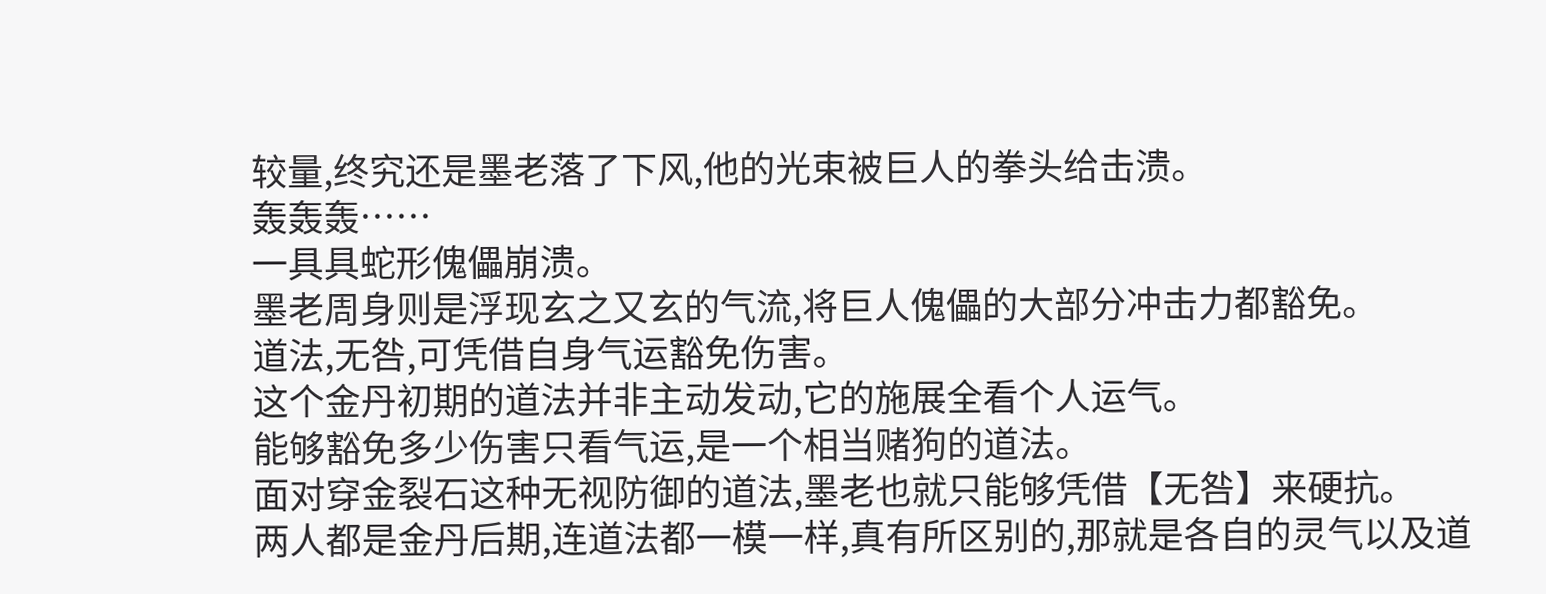较量,终究还是墨老落了下风,他的光束被巨人的拳头给击溃。
轰轰轰……
一具具蛇形傀儡崩溃。
墨老周身则是浮现玄之又玄的气流,将巨人傀儡的大部分冲击力都豁免。
道法,无咎,可凭借自身气运豁免伤害。
这个金丹初期的道法并非主动发动,它的施展全看个人运气。
能够豁免多少伤害只看气运,是一个相当赌狗的道法。
面对穿金裂石这种无视防御的道法,墨老也就只能够凭借【无咎】来硬抗。
两人都是金丹后期,连道法都一模一样,真有所区别的,那就是各自的灵气以及道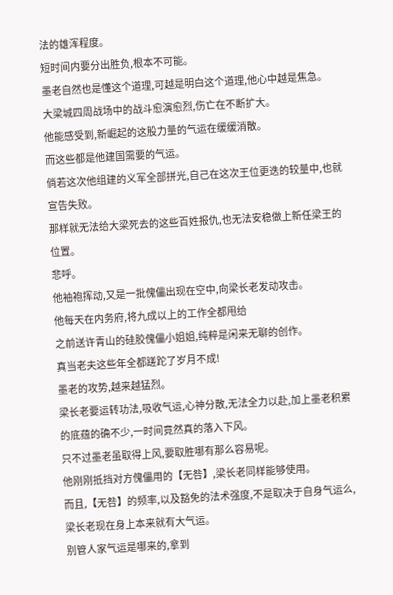法的雄浑程度。
短时间内要分出胜负,根本不可能。
墨老自然也是懂这个道理,可越是明白这个道理,他心中越是焦急。
大梁城四周战场中的战斗愈演愈烈,伤亡在不断扩大。
他能感受到,新崛起的这股力量的气运在缓缓消散。
而这些都是他建国需要的气运。
倘若这次他组建的义军全部拼光,自己在这次王位更迭的较量中,也就宣告失败。
那样就无法给大梁死去的这些百姓报仇,也无法安稳做上新任梁王的位置。
悲呼。
他袖袍挥动,又是一批傀儡出现在空中,向梁长老发动攻击。
他每天在内务府,将九成以上的工作全都甩给
之前送许青山的硅胶傀儡小姐姐,纯粹是闲来无聊的创作。
真当老夫这些年全都蹉跎了岁月不成!
墨老的攻势,越来越猛烈。
梁长老要运转功法,吸收气运,心神分散,无法全力以赴,加上墨老积累的底蕴的确不少,一时间竟然真的落入下风。
只不过墨老虽取得上风,要取胜哪有那么容易呢。
他刚刚抵挡对方傀儡用的【无咎】,梁长老同样能够使用。
而且,【无咎】的频率,以及豁免的法术强度,不是取决于自身气运么,
梁长老现在身上本来就有大气运。
别管人家气运是哪来的,拿到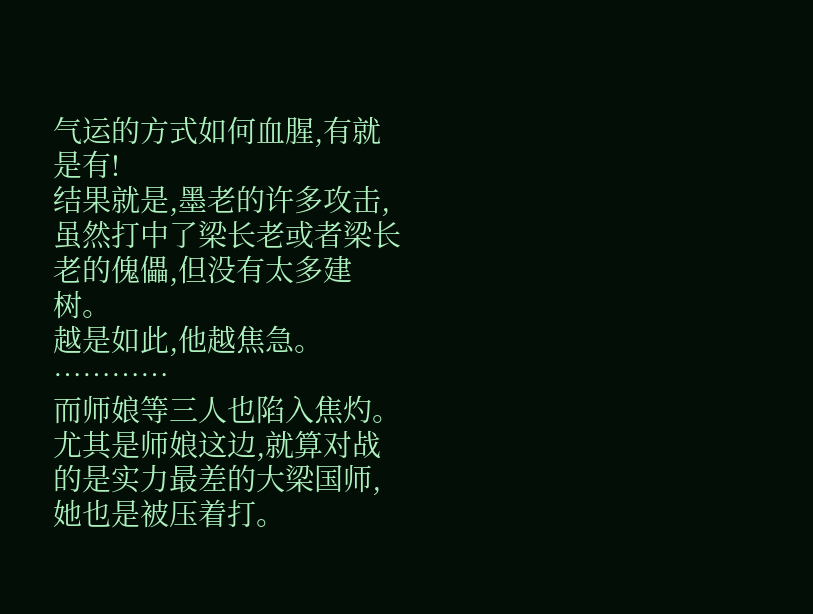气运的方式如何血腥,有就是有!
结果就是,墨老的许多攻击,虽然打中了梁长老或者梁长老的傀儡,但没有太多建树。
越是如此,他越焦急。
…………
而师娘等三人也陷入焦灼。
尤其是师娘这边,就算对战的是实力最差的大梁国师,她也是被压着打。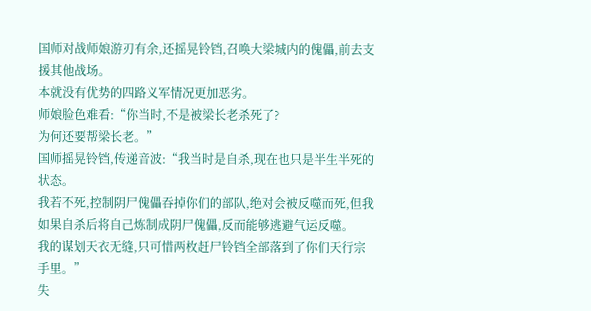国师对战师娘游刃有余,还摇晃铃铛,召唤大梁城内的傀儡,前去支援其他战场。
本就没有优势的四路义军情况更加恶劣。
师娘脸色难看:“你当时,不是被梁长老杀死了?
为何还要帮梁长老。”
国师摇晃铃铛,传递音波:“我当时是自杀,现在也只是半生半死的状态。
我若不死,控制阴尸傀儡吞掉你们的部队,绝对会被反噬而死,但我如果自杀后将自己炼制成阴尸傀儡,反而能够逃避气运反噬。
我的谋划天衣无缝,只可惜两枚赶尸铃铛全部落到了你们天行宗手里。”
失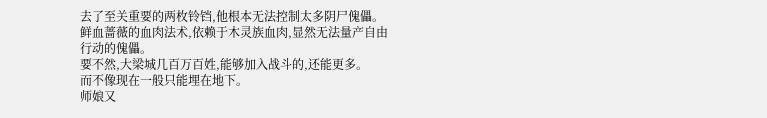去了至关重要的两枚铃铛,他根本无法控制太多阴尸傀儡。
鲜血蔷薇的血肉法术,依赖于木灵族血肉,显然无法量产自由行动的傀儡。
要不然,大梁城几百万百姓,能够加入战斗的,还能更多。
而不像现在一般只能埋在地下。
师娘又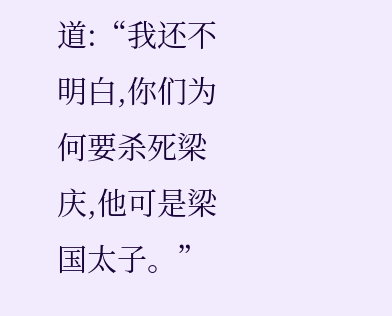道:“我还不明白,你们为何要杀死梁庆,他可是梁国太子。”